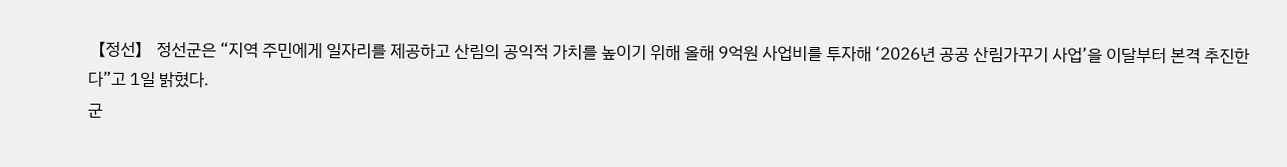【정선】 정선군은 “지역 주민에게 일자리를 제공하고 산림의 공익적 가치를 높이기 위해 올해 9억원 사업비를 투자해 ‘2026년 공공 산림가꾸기 사업’을 이달부터 본격 추진한다”고 1일 밝혔다.
군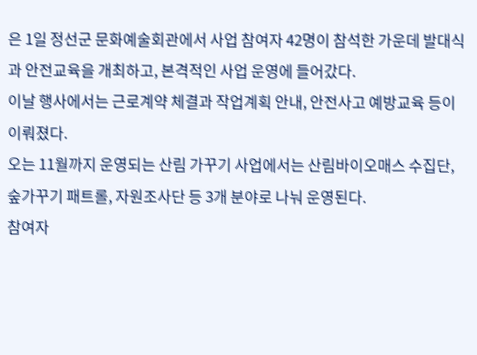은 1일 정선군 문화예술회관에서 사업 참여자 42명이 참석한 가운데 발대식과 안전교육을 개최하고, 본격적인 사업 운영에 들어갔다.
이날 행사에서는 근로계약 체결과 작업계획 안내, 안전사고 예방교육 등이 이뤄졌다.
오는 11월까지 운영되는 산림 가꾸기 사업에서는 산림바이오매스 수집단, 숲가꾸기 패트롤, 자원조사단 등 3개 분야로 나눠 운영된다.
참여자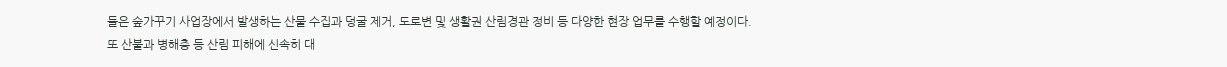들은 숲가꾸기 사업장에서 발생하는 산물 수집과 덩굴 제거, 도로변 및 생활권 산림경관 정비 등 다양한 현장 업무를 수행할 예정이다.
또 산불과 병해충 등 산림 피해에 신속히 대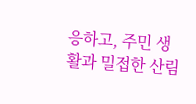응하고, 주민 생활과 밀접한 산림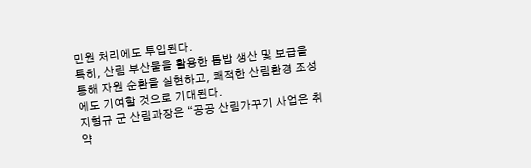민원 처리에도 투입된다.
특히, 산림 부산물을 활용한 톱밥 생산 및 보급을 통해 자원 순환을 실현하고, 쾌적한 산림환경 조성에도 기여할 것으로 기대된다.
지형규 군 산림과장은 “공공 산림가꾸기 사업은 취약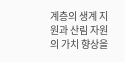계층의 생계 지원과 산림 자원의 가치 향상을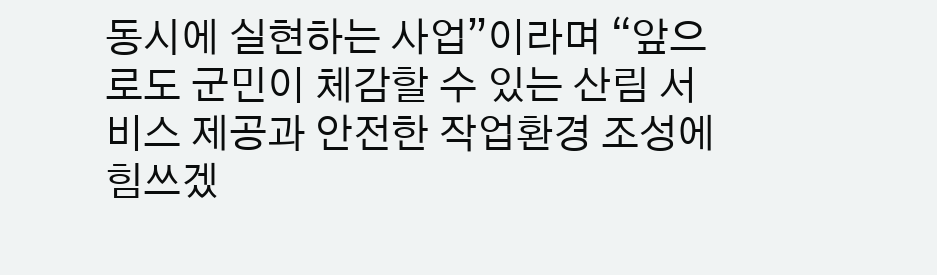동시에 실현하는 사업”이라며 “앞으로도 군민이 체감할 수 있는 산림 서비스 제공과 안전한 작업환경 조성에 힘쓰겠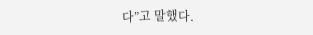다”고 말했다.